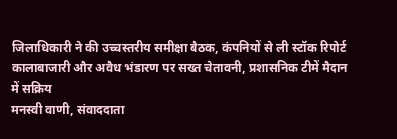जिलाधिकारी ने की उच्चस्तरीय समीक्षा बैठक, कंपनियों से ली स्टॉक रिपोर्ट
कालाबाजारी और अवैध भंडारण पर सख्त चेतावनी, प्रशासनिक टीमें मैदान में सक्रिय
मनस्वी वाणी, संवाददाता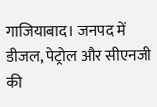गाजियाबाद। जनपद में डीजल, पेट्रोल और सीएनजी की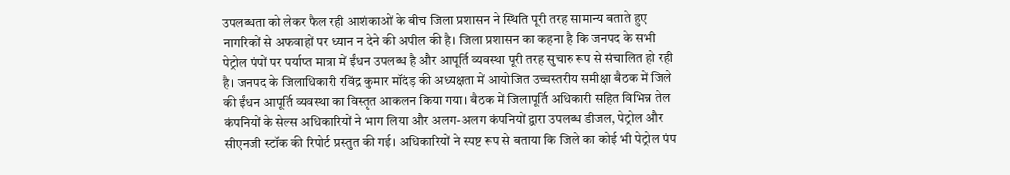उपलब्धता को लेकर फैल रही आशंकाओं के बीच जिला प्रशासन ने स्थिति पूरी तरह सामान्य बताते हुए नागरिकों से अफवाहों पर ध्यान न देने की अपील की है। जिला प्रशासन का कहना है कि जनपद के सभी पेट्रोल पंपों पर पर्याप्त मात्रा में ईंधन उपलब्ध है और आपूर्ति व्यवस्था पूरी तरह सुचारु रूप से संचालित हो रही है। जनपद के जिलाधिकारी रविंद्र कुमार मॉंदड़ की अध्यक्षता में आयोजित उच्चस्तरीय समीक्षा बैठक में जिले की ईंधन आपूर्ति व्यवस्था का विस्तृत आकलन किया गया। बैठक में जिलापूर्ति अधिकारी सहित विभिन्न तेल कंपनियों के सेल्स अधिकारियों ने भाग लिया और अलग-अलग कंपनियों द्वारा उपलब्ध डीजल, पेट्रोल और सीएनजी स्टॉक की रिपोर्ट प्रस्तुत की गई। अधिकारियों ने स्पष्ट रूप से बताया कि जिले का कोई भी पेट्रोल पंप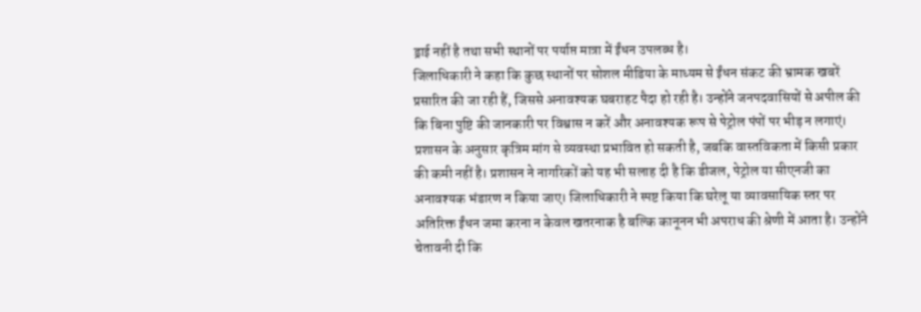ड्राई नहीं है तथा सभी स्थानों पर पर्याप्त मात्रा में ईंधन उपलब्ध है।
जिलाधिकारी ने कहा कि कुछ स्थानों पर सोशल मीडिया के माध्यम से ईंधन संकट की भ्रामक खबरें प्रसारित की जा रही हैं, जिससे अनावश्यक घबराहट पैदा हो रही है। उन्होंने जनपदवासियों से अपील की कि बिना पुष्टि की जानकारी पर विश्वास न करें और अनावश्यक रूप से पेट्रोल पंपों पर भीड़ न लगाएं। प्रशासन के अनुसार कृत्रिम मांग से व्यवस्था प्रभावित हो सकती है, जबकि वास्तविकता में किसी प्रकार की कमी नहीं है। प्रशासन ने नागरिकों को यह भी सलाह दी है कि डीजल, पेट्रोल या सीएनजी का अनावश्यक भंडारण न किया जाए। जिलाधिकारी ने स्पष्ट किया कि घरेलू या व्यावसायिक स्तर पर अतिरिक्त ईंधन जमा करना न केवल खतरनाक है बल्कि कानूनन भी अपराध की श्रेणी में आता है। उन्होंने चेतावनी दी कि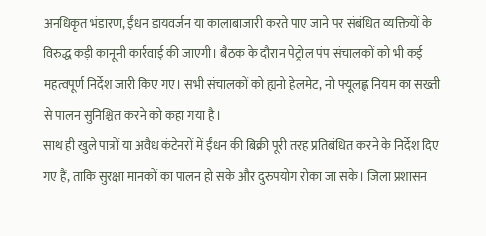अनधिकृत भंडारण, ईंधन डायवर्जन या कालाबाजारी करते पाए जाने पर संबंधित व्यक्तियों के विरुद्ध कड़ी कानूनी कार्रवाई की जाएगी। बैठक के दौरान पेट्रोल पंप संचालकों को भी कई महत्वपूर्ण निर्देश जारी किए गए। सभी संचालकों को ह्यनो हेलमेट, नो फ्यूलह्ण नियम का सख्ती से पालन सुनिश्चित करने को कहा गया है।
साथ ही खुले पात्रों या अवैध कंटेनरों में ईंधन की बिक्री पूरी तरह प्रतिबंधित करने के निर्देश दिए गए हैं, ताकि सुरक्षा मानकों का पालन हो सके और दुरुपयोग रोका जा सके। जिला प्रशासन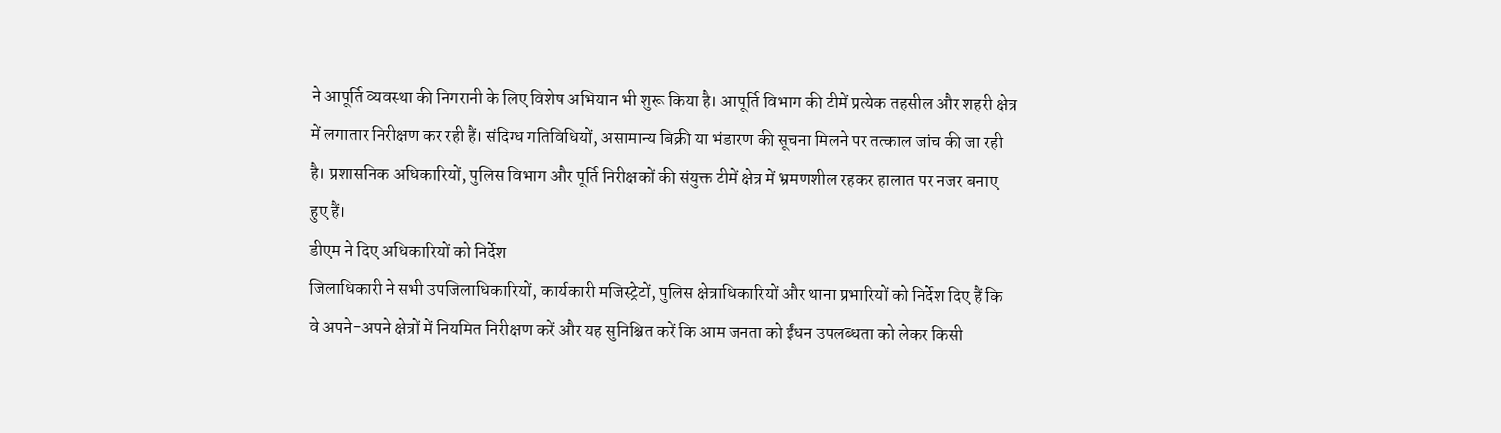ने आपूर्ति व्यवस्था की निगरानी के लिए विशेष अभियान भी शुरू किया है। आपूर्ति विभाग की टीमें प्रत्येक तहसील और शहरी क्षेत्र में लगातार निरीक्षण कर रही हैं। संदिग्ध गतिविधियों, असामान्य बिक्री या भंडारण की सूचना मिलने पर तत्काल जांच की जा रही है। प्रशासनिक अधिकारियों, पुलिस विभाग और पूर्ति निरीक्षकों की संयुक्त टीमें क्षेत्र में भ्रमणशील रहकर हालात पर नजर बनाए हुए हैं।
डीएम ने दिए अधिकारियों को निर्देश
जिलाधिकारी ने सभी उपजिलाधिकारियों, कार्यकारी मजिस्ट्रेटों, पुलिस क्षेत्राधिकारियों और थाना प्रभारियों को निर्देश दिए हैं कि वे अपने-अपने क्षेत्रों में नियमित निरीक्षण करें और यह सुनिश्चित करें कि आम जनता को ईंधन उपलब्धता को लेकर किसी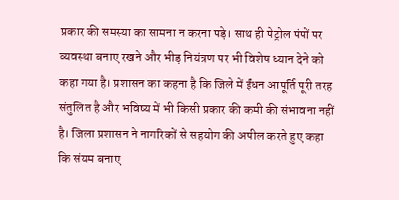प्रकार की समस्या का सामना न करना पड़े। साथ ही पेट्रोल पंपों पर व्यवस्था बनाए रखने और भीड़ नियंत्रण पर भी विशेष ध्यान देने को कहा गया है। प्रशासन का कहना है कि जिले में ईंधन आपूर्ति पूरी तरह संतुलित है और भविष्य में भी किसी प्रकार की कमी की संभावना नहीं है। जिला प्रशासन ने नागरिकों से सहयोग की अपील करते हुए कहा कि संयम बनाए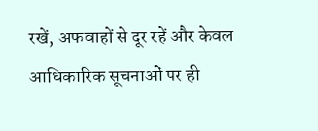रखें, अफवाहों से दूर रहें और केवल आधिकारिक सूचनाओं पर ही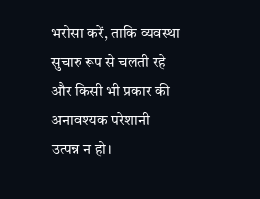भरोसा करें, ताकि व्यवस्था सुचारु रूप से चलती रहे और किसी भी प्रकार की अनावश्यक परेशानी उत्पन्न न हो।